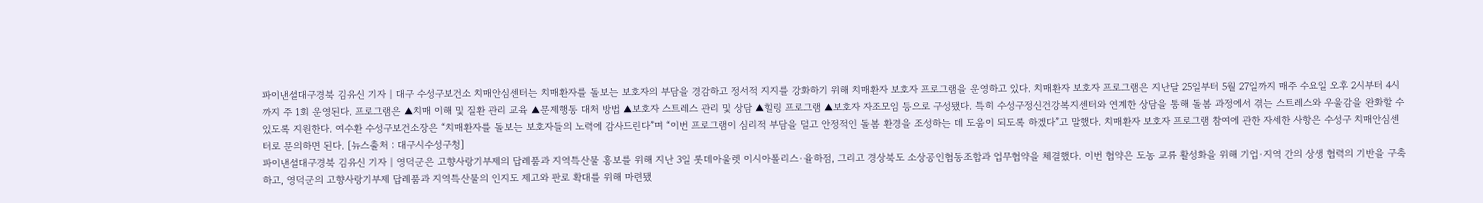파이낸셜대구경북 김유신 기자 | 대구 수성구보건소 치매안심센터는 치매환자를 돌보는 보호자의 부담을 경감하고 정서적 지지를 강화하기 위해 치매환자 보호자 프로그램을 운영하고 있다. 치매환자 보호자 프로그램은 지난달 25일부터 5월 27일까지 매주 수요일 오후 2시부터 4시까지 주 1회 운영된다. 프로그램은 ▲치매 이해 및 질환 관리 교육 ▲문제행동 대처 방법 ▲보호자 스트레스 관리 및 상담 ▲힐링 프로그램 ▲보호자 자조모임 등으로 구성됐다. 특히 수성구정신건강복지센터와 연계한 상담을 통해 돌봄 과정에서 겪는 스트레스와 우울감을 완화할 수 있도록 지원한다. 여수환 수성구보건소장은 “치매환자를 돌보는 보호자들의 노력에 감사드린다”며 “이번 프로그램이 심리적 부담을 덜고 안정적인 돌봄 환경을 조성하는 데 도움이 되도록 하겠다”고 말했다. 치매환자 보호자 프로그램 참여에 관한 자세한 사항은 수성구 치매안심센터로 문의하면 된다. [뉴스출처 : 대구시수성구청]
파이낸셜대구경북 김유신 기자 | 영덕군은 고향사랑기부제의 답례품과 지역특산물 홍보를 위해 지난 3일 롯데아울렛 이시아폴리스·율하점, 그리고 경상북도 소상공인협동조합과 업무협약을 체결했다. 이번 협약은 도농 교류 활성화을 위해 기업·지역 간의 상생 협력의 기반을 구축하고, 영덕군의 고향사랑기부제 답례품과 지역특산물의 인지도 제고와 판로 확대를 위해 마련됐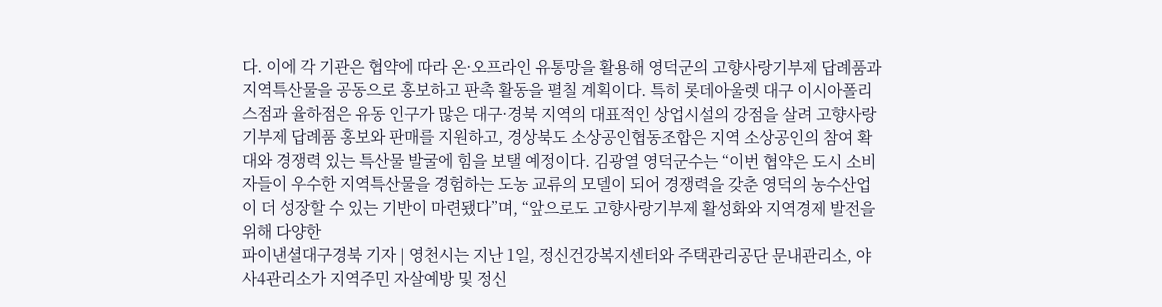다. 이에 각 기관은 협약에 따라 온·오프라인 유통망을 활용해 영덕군의 고향사랑기부제 답례품과 지역특산물을 공동으로 홍보하고 판촉 활동을 펼칠 계획이다. 특히 롯데아울렛 대구 이시아폴리스점과 율하점은 유동 인구가 많은 대구·경북 지역의 대표적인 상업시설의 강점을 살려 고향사랑기부제 답례품 홍보와 판매를 지원하고, 경상북도 소상공인협동조합은 지역 소상공인의 참여 확대와 경쟁력 있는 특산물 발굴에 힘을 보탤 예정이다. 김광열 영덕군수는 “이번 협약은 도시 소비자들이 우수한 지역특산물을 경험하는 도농 교류의 모델이 되어 경쟁력을 갖춘 영덕의 농수산업이 더 성장할 수 있는 기반이 마련됐다”며, “앞으로도 고향사랑기부제 활성화와 지역경제 발전을 위해 다양한
파이낸셜대구경북 기자 | 영천시는 지난 1일, 정신건강복지센터와 주택관리공단 문내관리소, 야사4관리소가 지역주민 자살예방 및 정신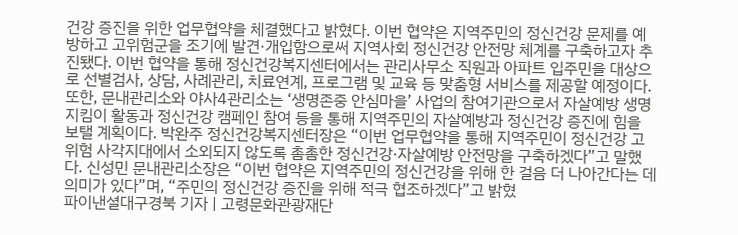건강 증진을 위한 업무협약을 체결했다고 밝혔다. 이번 협약은 지역주민의 정신건강 문제를 예방하고 고위험군을 조기에 발견·개입함으로써 지역사회 정신건강 안전망 체계를 구축하고자 추진됐다. 이번 협약을 통해 정신건강복지센터에서는 관리사무소 직원과 아파트 입주민을 대상으로 선별검사, 상담, 사례관리, 치료연계, 프로그램 및 교육 등 맞춤형 서비스를 제공할 예정이다. 또한, 문내관리소와 야사4관리소는 ‘생명존중 안심마을’ 사업의 참여기관으로서 자살예방 생명지킴이 활동과 정신건강 캠페인 참여 등을 통해 지역주민의 자살예방과 정신건강 증진에 힘을 보탤 계획이다. 박완주 정신건강복지센터장은 “이번 업무협약을 통해 지역주민이 정신건강 고위험 사각지대에서 소외되지 않도록 촘촘한 정신건강·자살예방 안전망을 구축하겠다”고 말했다. 신성민 문내관리소장은 “이번 협약은 지역주민의 정신건강을 위해 한 걸음 더 나아간다는 데 의미가 있다”며, “주민의 정신건강 증진을 위해 적극 협조하겠다”고 밝혔
파이낸셜대구경북 기자 | 고령문화관광재단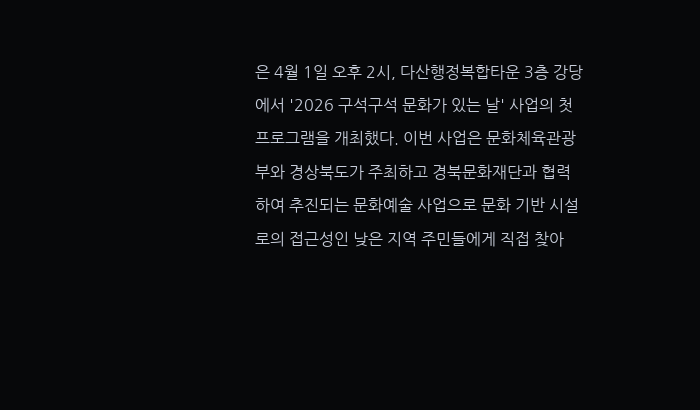은 4월 1일 오후 2시, 다산행정복합타운 3층 강당에서 '2026 구석구석 문화가 있는 날' 사업의 첫 프로그램을 개최했다. 이번 사업은 문화체육관광부와 경상북도가 주최하고 경북문화재단과 협력 하여 추진되는 문화예술 사업으로 문화 기반 시설로의 접근성인 낮은 지역 주민들에게 직접 찾아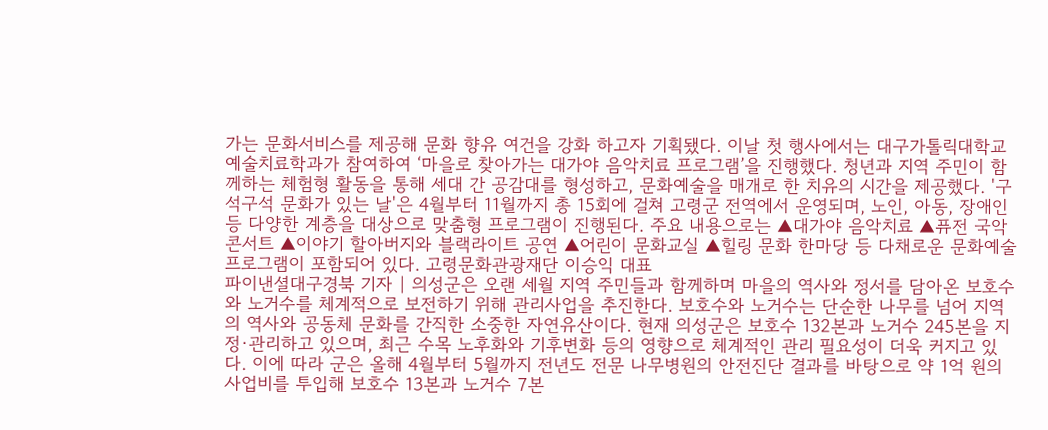가는 문화서비스를 제공해 문화 향유 여건을 강화 하고자 기획됐다. 이날 첫 행사에서는 대구가톨릭대학교 예술치료학과가 참여하여 ‘마을로 찾아가는 대가야 음악치료 프로그램’을 진행했다. 청년과 지역 주민이 함께하는 체험형 활동을 통해 세대 간 공감대를 형성하고, 문화예술을 매개로 한 치유의 시간을 제공했다. '구석구석 문화가 있는 날'은 4월부터 11월까지 총 15회에 걸쳐 고령군 전역에서 운영되며, 노인, 아동, 장애인 등 다양한 계층을 대상으로 맞춤형 프로그램이 진행된다. 주요 내용으로는 ▲대가야 음악치료 ▲퓨전 국악 콘서트 ▲이야기 할아버지와 블랙라이트 공연 ▲어린이 문화교실 ▲힐링 문화 한마당 등 다채로운 문화예술 프로그램이 포함되어 있다. 고령문화관광재단 이승익 대표
파이낸셜대구경북 기자 | 의성군은 오랜 세월 지역 주민들과 함께하며 마을의 역사와 정서를 담아온 보호수와 노거수를 체계적으로 보전하기 위해 관리사업을 추진한다. 보호수와 노거수는 단순한 나무를 넘어 지역의 역사와 공동체 문화를 간직한 소중한 자연유산이다. 현재 의성군은 보호수 132본과 노거수 245본을 지정·관리하고 있으며, 최근 수목 노후화와 기후변화 등의 영향으로 체계적인 관리 필요성이 더욱 커지고 있다. 이에 따라 군은 올해 4월부터 5월까지 전년도 전문 나무병원의 안전진단 결과를 바탕으로 약 1억 원의 사업비를 투입해 보호수 13본과 노거수 7본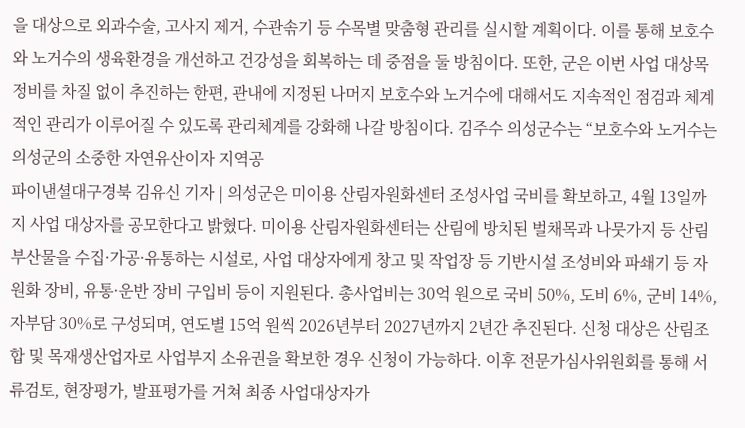을 대상으로 외과수술, 고사지 제거, 수관솎기 등 수목별 맞춤형 관리를 실시할 계획이다. 이를 통해 보호수와 노거수의 생육환경을 개선하고 건강성을 회복하는 데 중점을 둘 방침이다. 또한, 군은 이번 사업 대상목 정비를 차질 없이 추진하는 한편, 관내에 지정된 나머지 보호수와 노거수에 대해서도 지속적인 점검과 체계적인 관리가 이루어질 수 있도록 관리체계를 강화해 나갈 방침이다. 김주수 의성군수는 “보호수와 노거수는 의성군의 소중한 자연유산이자 지역공
파이낸셜대구경북 김유신 기자 | 의성군은 미이용 산림자원화센터 조성사업 국비를 확보하고, 4월 13일까지 사업 대상자를 공모한다고 밝혔다. 미이용 산림자원화센터는 산림에 방치된 벌채목과 나뭇가지 등 산림부산물을 수집·가공·유통하는 시설로, 사업 대상자에게 창고 및 작업장 등 기반시설 조성비와 파쇄기 등 자원화 장비, 유통·운반 장비 구입비 등이 지원된다. 총사업비는 30억 원으로 국비 50%, 도비 6%, 군비 14%, 자부담 30%로 구성되며, 연도별 15억 원씩 2026년부터 2027년까지 2년간 추진된다. 신청 대상은 산림조합 및 목재생산업자로 사업부지 소유권을 확보한 경우 신청이 가능하다. 이후 전문가심사위원회를 통해 서류검토, 현장평가, 발표평가를 거쳐 최종 사업대상자가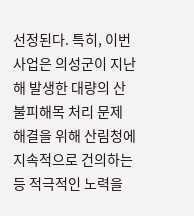선정된다. 특히, 이번 사업은 의성군이 지난해 발생한 대량의 산불피해목 처리 문제 해결을 위해 산림청에 지속적으로 건의하는 등 적극적인 노력을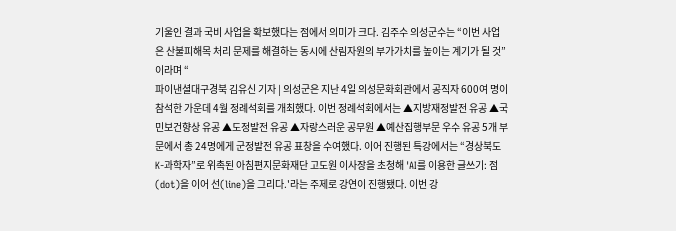기울인 결과 국비 사업을 확보했다는 점에서 의미가 크다. 김주수 의성군수는 “이번 사업은 산불피해목 처리 문제를 해결하는 동시에 산림자원의 부가가치를 높이는 계기가 될 것”이라며 “
파이낸셜대구경북 김유신 기자 | 의성군은 지난 4일 의성문화회관에서 공직자 600여 명이 참석한 가운데 4월 정례석회를 개최했다. 이번 정례석회에서는 ▲지방재정발전 유공 ▲국민보건향상 유공 ▲도정발전 유공 ▲자랑스러운 공무원 ▲예산집행부문 우수 유공 5개 부문에서 총 24명에게 군정발전 유공 표창을 수여했다. 이어 진행된 특강에서는 “경상북도 K-과학자”로 위촉된 아침편지문화재단 고도원 이사장을 초청해 'AI를 이용한 글쓰기: 점(dot)을 이어 선(line)을 그리다.'라는 주제로 강연이 진행됐다. 이번 강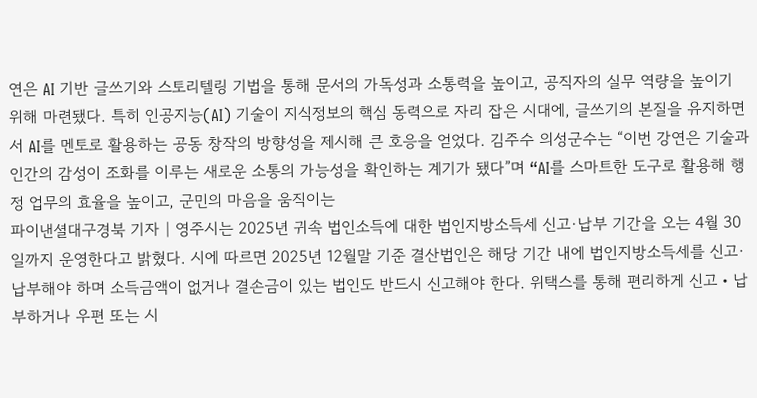연은 AI 기반 글쓰기와 스토리텔링 기법을 통해 문서의 가독성과 소통력을 높이고, 공직자의 실무 역량을 높이기 위해 마련됐다. 특히 인공지능(AI) 기술이 지식정보의 핵심 동력으로 자리 잡은 시대에, 글쓰기의 본질을 유지하면서 AI를 멘토로 활용하는 공동 창작의 방향성을 제시해 큰 호응을 얻었다. 김주수 의성군수는 “이번 강연은 기술과 인간의 감성이 조화를 이루는 새로운 소통의 가능성을 확인하는 계기가 됐다”며 “AI를 스마트한 도구로 활용해 행정 업무의 효율을 높이고, 군민의 마음을 움직이는
파이낸셜대구경북 기자 | 영주시는 2025년 귀속 법인소득에 대한 법인지방소득세 신고·납부 기간을 오는 4월 30일까지 운영한다고 밝혔다. 시에 따르면 2025년 12월말 기준 결산법인은 해당 기간 내에 법인지방소득세를 신고·납부해야 하며 소득금액이 없거나 결손금이 있는 법인도 반드시 신고해야 한다. 위택스를 통해 편리하게 신고‧납부하거나 우편 또는 시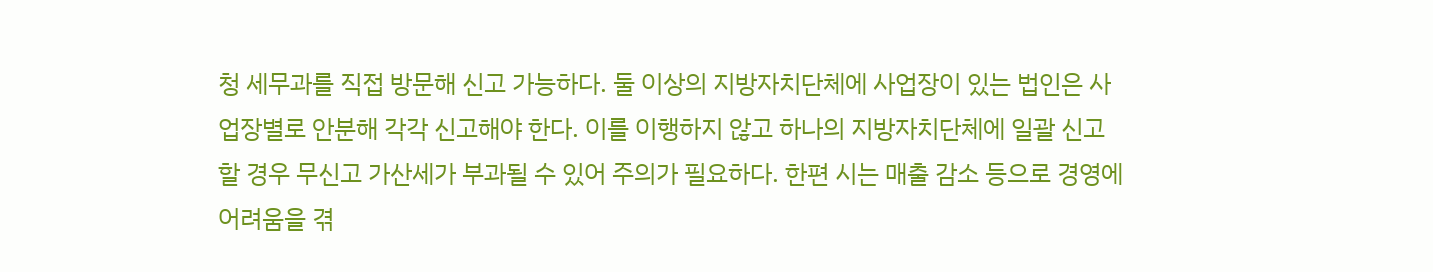청 세무과를 직접 방문해 신고 가능하다. 둘 이상의 지방자치단체에 사업장이 있는 법인은 사업장별로 안분해 각각 신고해야 한다. 이를 이행하지 않고 하나의 지방자치단체에 일괄 신고할 경우 무신고 가산세가 부과될 수 있어 주의가 필요하다. 한편 시는 매출 감소 등으로 경영에 어려움을 겪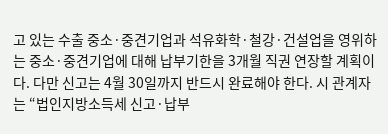고 있는 수출 중소·중견기업과 석유화학·철강·건설업을 영위하는 중소·중견기업에 대해 납부기한을 3개월 직권 연장할 계획이다. 다만 신고는 4월 30일까지 반드시 완료해야 한다. 시 관계자는 “법인지방소득세 신고·납부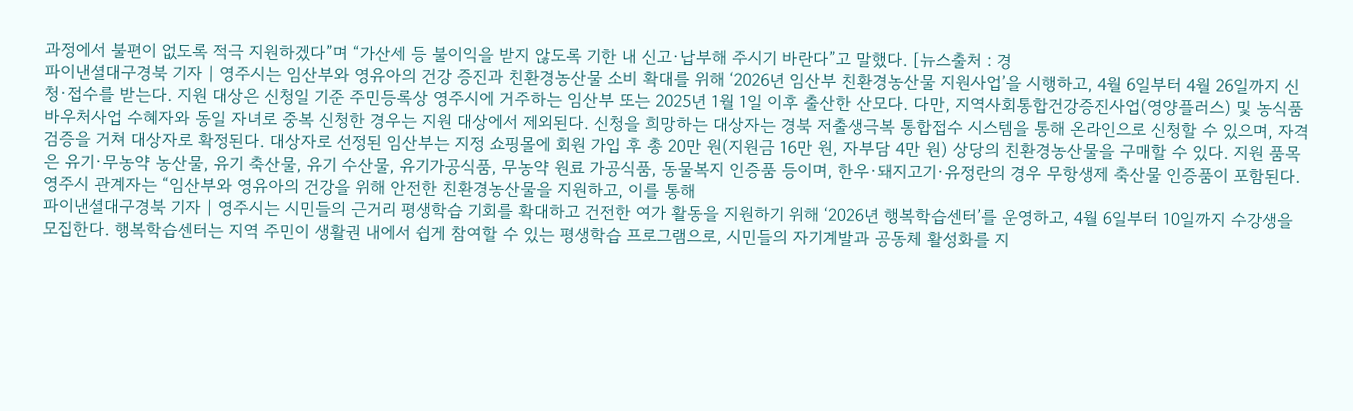과정에서 불편이 없도록 적극 지원하겠다”며 “가산세 등 불이익을 받지 않도록 기한 내 신고·납부해 주시기 바란다”고 말했다. [뉴스출처 : 경
파이낸셜대구경북 기자 | 영주시는 임산부와 영유아의 건강 증진과 친환경농산물 소비 확대를 위해 ‘2026년 임산부 친환경농산물 지원사업’을 시행하고, 4월 6일부터 4월 26일까지 신청·접수를 받는다. 지원 대상은 신청일 기준 주민등록상 영주시에 거주하는 임산부 또는 2025년 1월 1일 이후 출산한 산모다. 다만, 지역사회통합건강증진사업(영양플러스) 및 농식품바우처사업 수혜자와 동일 자녀로 중복 신청한 경우는 지원 대상에서 제외된다. 신청을 희망하는 대상자는 경북 저출생극복 통합접수 시스템을 통해 온라인으로 신청할 수 있으며, 자격 검증을 거쳐 대상자로 확정된다. 대상자로 선정된 임산부는 지정 쇼핑몰에 회원 가입 후 총 20만 원(지원금 16만 원, 자부담 4만 원) 상당의 친환경농산물을 구매할 수 있다. 지원 품목은 유기·무농약 농산물, 유기 축산물, 유기 수산물, 유기가공식품, 무농약 원료 가공식품, 동물복지 인증품 등이며, 한우·돼지고기·유정란의 경우 무항생제 축산물 인증품이 포함된다. 영주시 관계자는 “임산부와 영유아의 건강을 위해 안전한 친환경농산물을 지원하고, 이를 통해
파이낸셜대구경북 기자 | 영주시는 시민들의 근거리 평생학습 기회를 확대하고 건전한 여가 활동을 지원하기 위해 ‘2026년 행복학습센터’를 운영하고, 4월 6일부터 10일까지 수강생을 모집한다. 행복학습센터는 지역 주민이 생활권 내에서 쉽게 참여할 수 있는 평생학습 프로그램으로, 시민들의 자기계발과 공동체 활성화를 지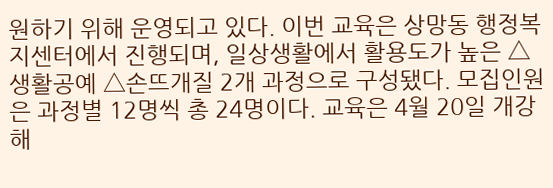원하기 위해 운영되고 있다. 이번 교육은 상망동 행정복지센터에서 진행되며, 일상생활에서 활용도가 높은 △생활공예 △손뜨개질 2개 과정으로 구성됐다. 모집인원은 과정별 12명씩 총 24명이다. 교육은 4월 20일 개강해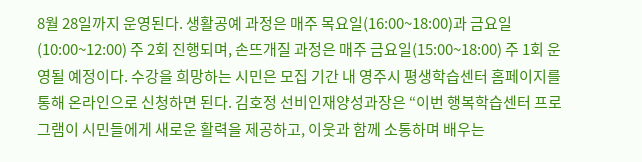8월 28일까지 운영된다. 생활공예 과정은 매주 목요일(16:00~18:00)과 금요일(10:00~12:00) 주 2회 진행되며, 손뜨개질 과정은 매주 금요일(15:00~18:00) 주 1회 운영될 예정이다. 수강을 희망하는 시민은 모집 기간 내 영주시 평생학습센터 홈페이지를 통해 온라인으로 신청하면 된다. 김호정 선비인재양성과장은 “이번 행복학습센터 프로그램이 시민들에게 새로운 활력을 제공하고, 이웃과 함께 소통하며 배우는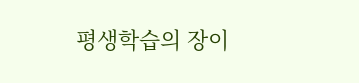평생학습의 장이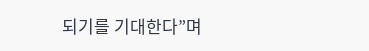되기를 기대한다”며